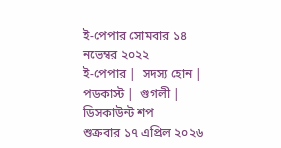ই-পেপার সোমবার ১৪ নভেম্বর ২০২২
ই-পেপার |  সদস্য হোন |  পডকাস্ট |  গুগলী |  ডিসকাউন্ট শপ
শুক্রবার ১৭ এপ্রিল ২০২৬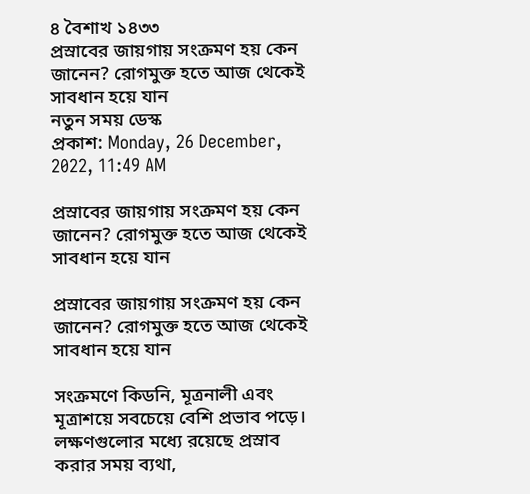৪ বৈশাখ ১৪৩৩
প্রস্রাবের জায়গায় সংক্রমণ হয় কেন জানেন? রোগমুক্ত হতে আজ থেকেই সাবধান হয়ে যান
নতুন সময় ডেস্ক
প্রকাশ: Monday, 26 December, 2022, 11:49 AM

প্রস্রাবের জায়গায় সংক্রমণ হয় কেন জানেন? রোগমুক্ত হতে আজ থেকেই সাবধান হয়ে যান

প্রস্রাবের জায়গায় সংক্রমণ হয় কেন জানেন? রোগমুক্ত হতে আজ থেকেই সাবধান হয়ে যান

সংক্রমণে কিডনি, মূত্রনালী এবং মূত্রাশয়ে সবচেয়ে বেশি প্রভাব পড়ে। লক্ষণগুলোর মধ্যে রয়েছে প্রস্রাব করার সময় ব্যথা,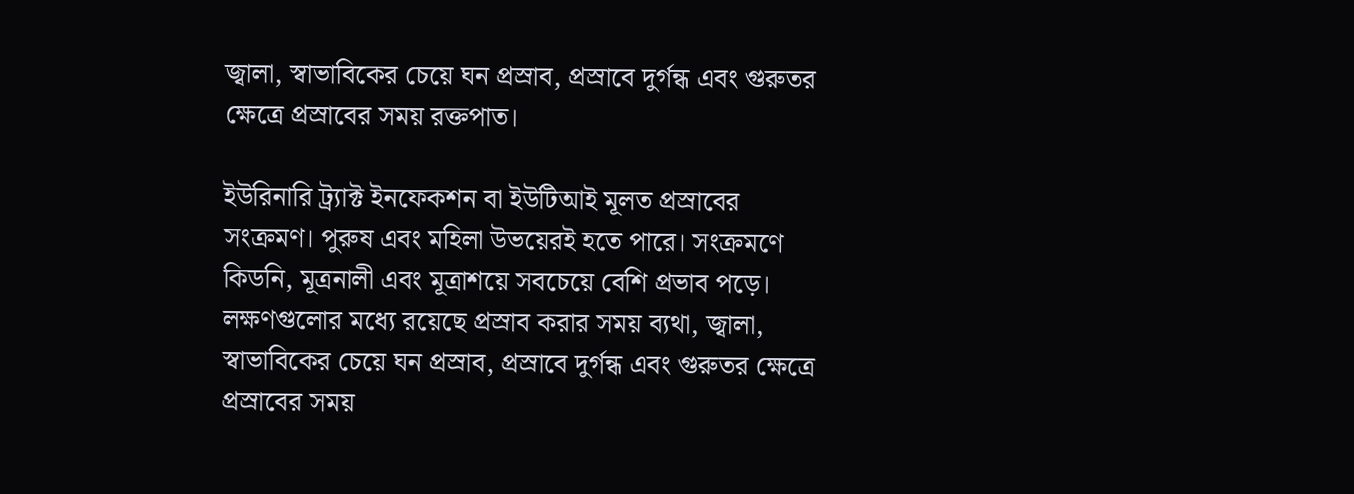জ্বালা, স্বাভাবিকের চেয়ে ঘন প্রস্রাব, প্রস্রাবে দুর্গন্ধ এবং গুরুতর ক্ষেত্রে প্রস্রাবের সময় রক্তপাত।

ইউরিনারি ট্র্যাক্ট ইনফেকশন বা ইউটিআই মূলত প্রস্রাবের সংক্রমণ। পুরুষ এবং মহিলা উভয়েরই হতে পারে। সংক্রমণে কিডনি, মূত্রনালী এবং মূত্রাশয়ে সবচেয়ে বেশি প্রভাব পড়ে। লক্ষণগুলোর মধ্যে রয়েছে প্রস্রাব করার সময় ব্যথা, জ্বালা, স্বাভাবিকের চেয়ে ঘন প্রস্রাব, প্রস্রাবে দুর্গন্ধ এবং গুরুতর ক্ষেত্রে প্রস্রাবের সময়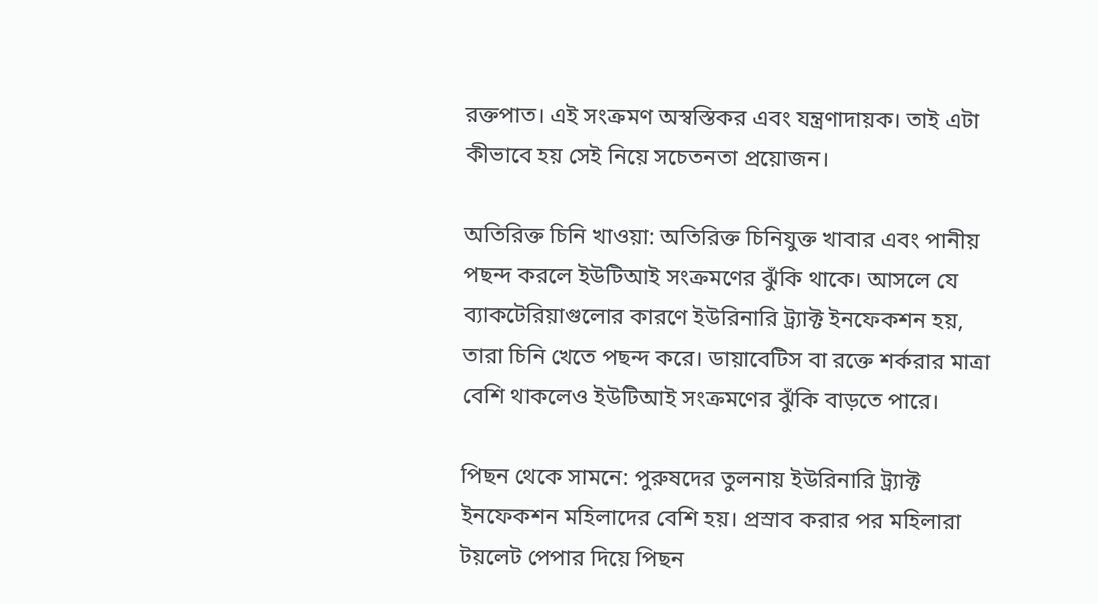রক্তপাত। এই সংক্রমণ অস্বস্তিকর এবং যন্ত্রণাদায়ক। তাই এটা কীভাবে হয় সেই নিয়ে সচেতনতা প্রয়োজন।

অতিরিক্ত চিনি খাওয়া: অতিরিক্ত চিনিযুক্ত খাবার এবং পানীয় পছন্দ করলে ইউটিআই সংক্রমণের ঝুঁকি থাকে। আসলে যে ব্যাকটেরিয়াগুলোর কারণে ইউরিনারি ট্র্যাক্ট ইনফেকশন হয়, তারা চিনি খেতে পছন্দ করে। ডায়াবেটিস বা রক্তে শর্করার মাত্রা বেশি থাকলেও ইউটিআই সংক্রমণের ঝুঁকি বাড়তে পারে।

পিছন থেকে সামনে: পুরুষদের তুলনায় ইউরিনারি ট্র্যাক্ট ইনফেকশন মহিলাদের বেশি হয়। প্রস্রাব করার পর মহিলারা টয়লেট পেপার দিয়ে পিছন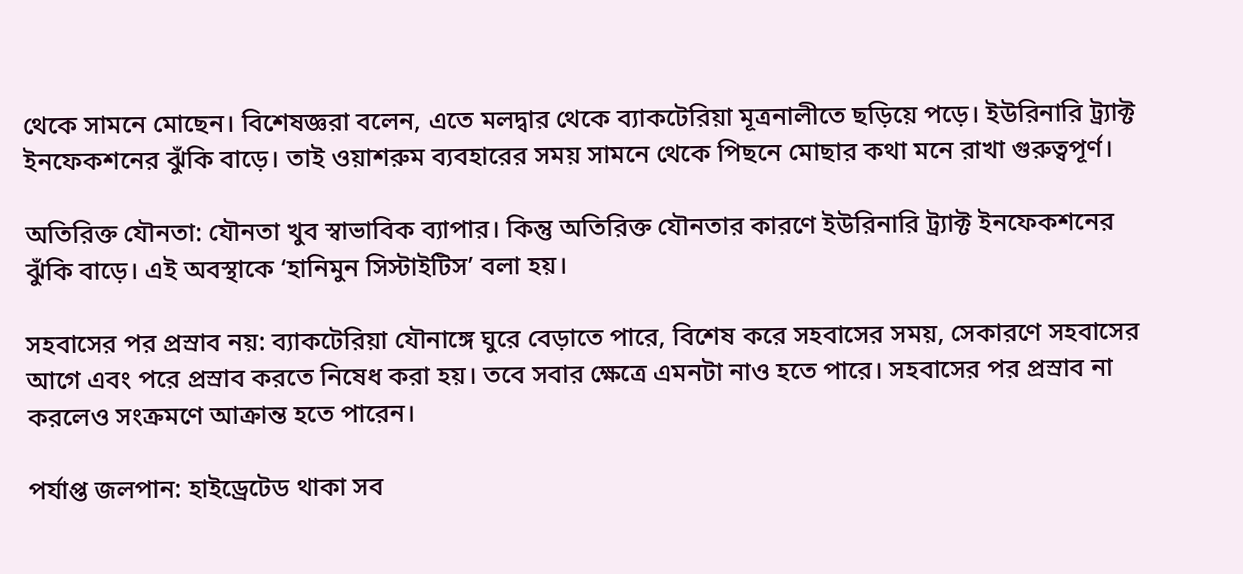থেকে সামনে মোছেন। বিশেষজ্ঞরা বলেন, এতে মলদ্বার থেকে ব্যাকটেরিয়া মূত্রনালীতে ছড়িয়ে পড়ে। ইউরিনারি ট্র্যাক্ট ইনফেকশনের ঝুঁকি বাড়ে। তাই ওয়াশরুম ব্যবহারের সময় সামনে থেকে পিছনে মোছার কথা মনে রাখা গুরুত্বপূর্ণ।

অতিরিক্ত যৌনতা: যৌনতা খুব স্বাভাবিক ব্যাপার। কিন্তু অতিরিক্ত যৌনতার কারণে ইউরিনারি ট্র্যাক্ট ইনফেকশনের ঝুঁকি বাড়ে। এই অবস্থাকে ‘হানিমুন সিস্টাইটিস’ বলা হয়।

সহবাসের পর প্রস্রাব নয়: ব্যাকটেরিয়া যৌনাঙ্গে ঘুরে বেড়াতে পারে, বিশেষ করে সহবাসের সময়, সেকারণে সহবাসের আগে এবং পরে প্রস্রাব করতে নিষেধ করা হয়। তবে সবার ক্ষেত্রে এমনটা নাও হতে পারে। সহবাসের পর প্রস্রাব না করলেও সংক্রমণে আক্রান্ত হতে পারেন।

পর্যাপ্ত জলপান: হাইড্রেটেড থাকা সব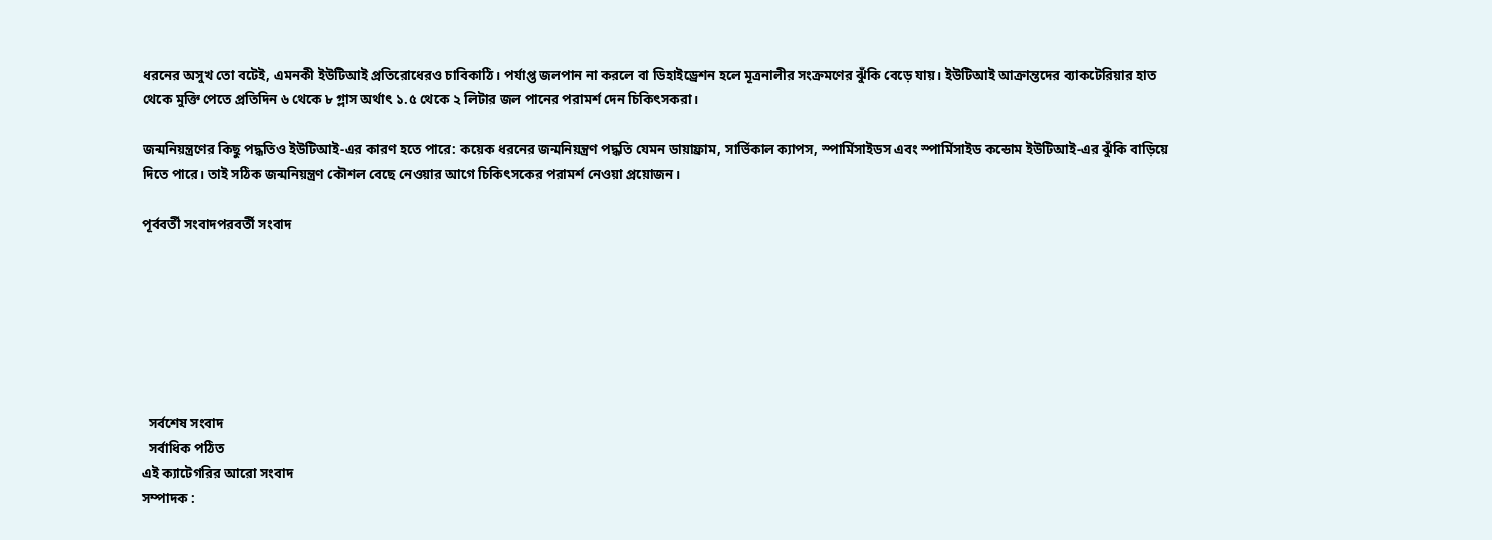ধরনের অসুখ তো বটেই, এমনকী ইউটিআই প্রতিরোধেরও চাবিকাঠি। পর্যাপ্ত জলপান না করলে বা ডিহাইড্রেশন হলে মূত্রনালীর সংক্রমণের ঝুঁকি বেড়ে যায়। ইউটিআই আক্রান্তদের ব্যাকটেরিয়ার হাত থেকে মুক্তি পেতে প্রতিদিন ৬ থেকে ৮ গ্লাস অর্থাৎ ১.৫ থেকে ২ লিটার জল পানের পরামর্শ দেন চিকিৎসকরা।

জন্মনিয়ন্ত্রণের কিছু পদ্ধতিও ইউটিআই-এর কারণ হতে পারে: কয়েক ধরনের জন্মনিয়ন্ত্রণ পদ্ধতি যেমন ডায়াফ্রাম, সার্ভিকাল ক্যাপস, স্পার্মিসাইডস এবং স্পার্মিসাইড কন্ডোম ইউটিআই-এর ঝুঁকি বাড়িয়ে দিতে পারে। তাই সঠিক জন্মনিয়ন্ত্রণ কৌশল বেছে নেওয়ার আগে চিকিৎসকের পরামর্শ নেওয়া প্রয়োজন।

পূর্ববর্তী সংবাদপরবর্তী সংবাদ







  সর্বশেষ সংবাদ
  সর্বাধিক পঠিত
এই ক্যাটেগরির আরো সংবাদ
সম্পাদক :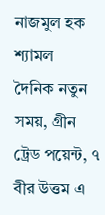নাজমুল হক শ্যামল
দৈনিক নতুন সময়, গ্রীন ট্রেড পয়েন্ট, ৭ বীর উত্তম এ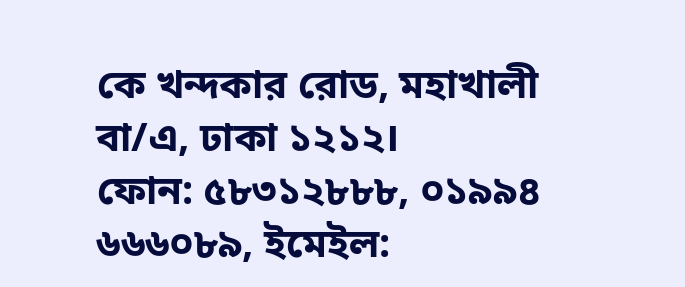কে খন্দকার রোড, মহাখালী বা/এ, ঢাকা ১২১২।
ফোন: ৫৮৩১২৮৮৮, ০১৯৯৪ ৬৬৬০৮৯, ইমেইল: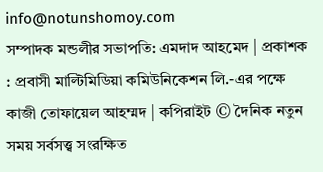info@notunshomoy.com
সম্পাদক মন্ডলীর সভাপতি: এমদাদ আহমেদ | প্রকাশক : প্রবাসী মাল্টিমিডিয়া কমিউনিকেশন লি.-এর পক্ষে কাজী তোফায়েল আহম্মদ | কপিরাইট © দৈনিক নতুন সময় সর্বসত্ত্ব সংরক্ষিত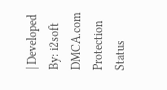| Developed By: i2soft
DMCA.com Protection Status